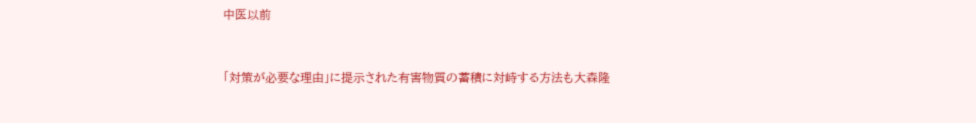中医以前


「対策が必要な理由」に提示された有害物質の蓄積に対峙する方法も大森隆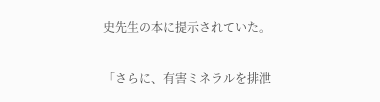史先生の本に提示されていた。

「さらに、有害ミネラルを排泄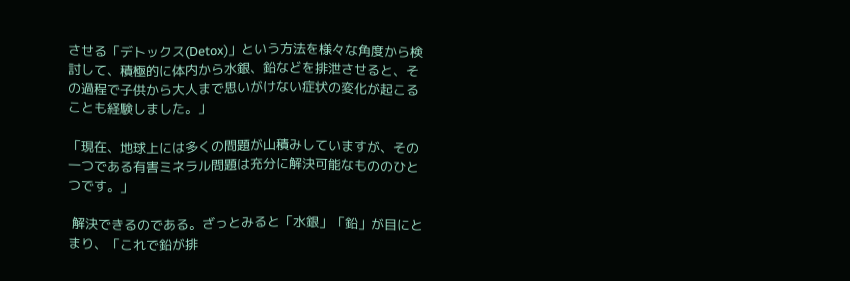させる「デトックス(Detox)」という方法を様々な角度から検討して、積極的に体内から水銀、鉛などを排泄させると、その過程で子供から大人まで思いがけない症状の変化が起こることも経験しました。」

「現在、地球上には多くの問題が山積みしていますが、その一つである有害ミネラル問題は充分に解決可能なもののひとつです。」

 解決できるのである。ざっとみると「水銀」「鉛」が目にとまり、「これで鉛が排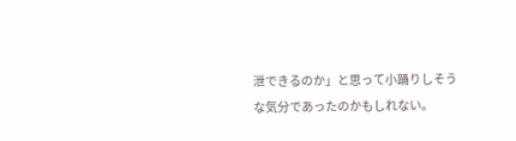泄できるのか」と思って小踊りしそうな気分であったのかもしれない。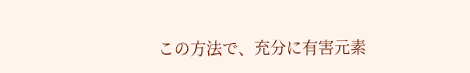この方法で、充分に有害元素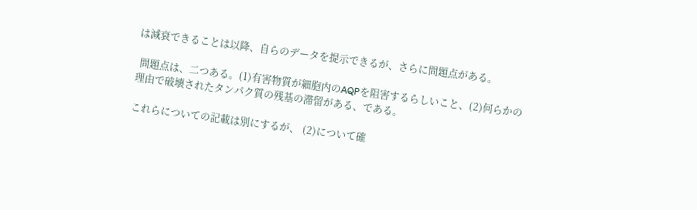は減衰できることは以降、自らのデータを提示できるが、さらに問題点がある。

 問題点は、二つある。(1)有害物質が細胞内のAQPを阻害するらしいこと、(2)何らかの理由で破壊されたタンパク質の残基の滞留がある、である。

これらについての記載は別にするが、 (2)について確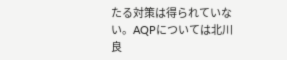たる対策は得られていない。AQPについては北川良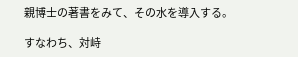親博士の著書をみて、その水を導入する。

すなわち、対峙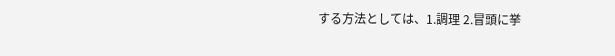する方法としては、1.調理 2.冒頭に挙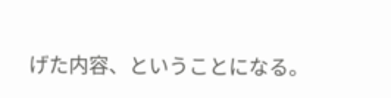げた内容、ということになる。